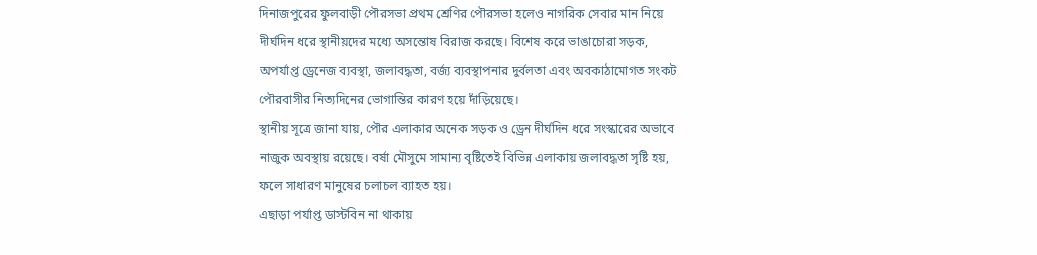দিনাজপুরের ফুলবাড়ী পৌরসভা প্রথম শ্রেণির পৌরসভা হলেও নাগরিক সেবার মান নিয়ে দীর্ঘদিন ধরে স্থানীয়দের মধ্যে অসন্তোষ বিরাজ করছে। বিশেষ করে ভাঙাচোরা সড়ক, অপর্যাপ্ত ড্রেনেজ ব্যবস্থা, জলাবদ্ধতা, বর্জ্য ব্যবস্থাপনার দুর্বলতা এবং অবকাঠামোগত সংকট পৌরবাসীর নিত্যদিনের ভোগান্তির কারণ হয়ে দাঁড়িয়েছে।
স্থানীয় সূত্রে জানা যায়, পৌর এলাকার অনেক সড়ক ও ড্রেন দীর্ঘদিন ধরে সংস্কারের অভাবে নাজুক অবস্থায় রয়েছে। বর্ষা মৌসুমে সামান্য বৃষ্টিতেই বিভিন্ন এলাকায় জলাবদ্ধতা সৃষ্টি হয়, ফলে সাধারণ মানুষের চলাচল ব্যাহত হয়।
এছাড়া পর্যাপ্ত ডাস্টবিন না থাকায়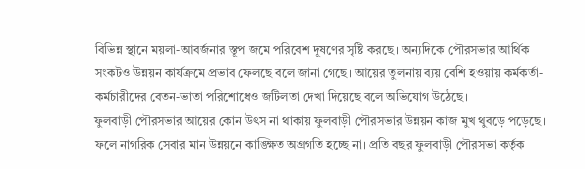বিভিন্ন স্থানে ময়লা-আবর্জনার স্তূপ জমে পরিবেশ দূষণের সৃষ্টি করছে। অন্যদিকে পৌরসভার আর্থিক সংকটও উন্নয়ন কার্যক্রমে প্রভাব ফেলছে বলে জানা গেছে। আয়ের তুলনায় ব্যয় বেশি হওয়ায় কর্মকর্তা-কর্মচারীদের বেতন-ভাতা পরিশোধেও জটিলতা দেখা দিয়েছে বলে অভিযোগ উঠেছে।
ফুলবাড়ী পৌরসভার আয়ের কোন উৎস না থাকায় ফুলবাড়ী পৌরসভার উন্নয়ন কাজ মুখ থুবড়ে পড়েছে। ফলে নাগরিক সেবার মান উন্নয়নে কাঙ্ক্ষিত অগ্রগতি হচ্ছে না। প্রতি বছর ফুলবাড়ী পৌরসভা কর্তৃক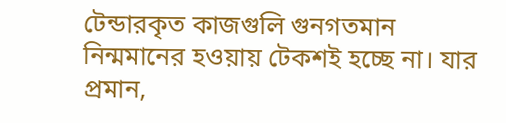টেন্ডারকৃত কাজগুলি গুনগতমান নিন্মমানের হওয়ায় টেকশই হচ্ছে না। যার প্রমান,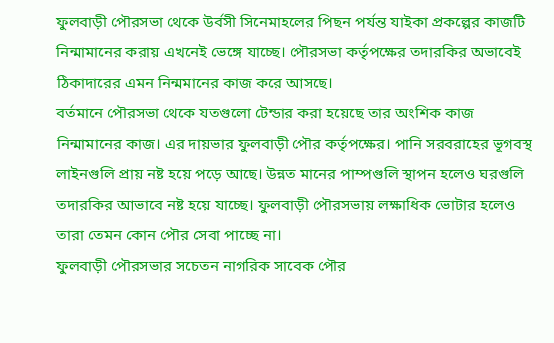ফুলবাড়ী পৌরসভা থেকে উর্বসী সিনেমাহলের পিছন পর্যন্ত যাইকা প্রকল্পের কাজটি নিন্মামানের করায় এখনেই ভেঙ্গে যাচ্ছে। পৌরসভা কর্তৃপক্ষের তদারকির অভাবেই ঠিকাদারের এমন নিন্মমানের কাজ করে আসছে।
বর্তমানে পৌরসভা থেকে যতগুলো টেন্ডার করা হয়েছে তার অংশিক কাজ নিন্মামানের কাজ। এর দায়ভার ফুলবাড়ী পৌর কর্তৃপক্ষের। পানি সরবরাহের ভূগবস্থ লাইনগুলি প্রায় নষ্ট হয়ে পড়ে আছে। উন্নত মানের পাম্পগুলি স্থাপন হলেও ঘরগুলি তদারকির আভাবে নষ্ট হয়ে যাচ্ছে। ফুলবাড়ী পৌরসভায় লক্ষাধিক ভোটার হলেও তারা তেমন কোন পৌর সেবা পাচ্ছে না।
ফুলবাড়ী পৌরসভার সচেতন নাগরিক সাবেক পৌর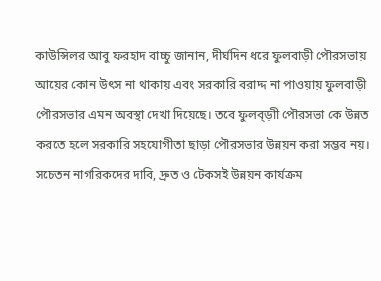কাউন্সিলর আবু ফরহাদ বাচ্চু জানান, দীর্ঘদিন ধরে ফুলবাড়ী পৌরসভায় আয়ের কোন উৎস না থাকায় এবং সরকারি বরাদ্দ না পাওয়ায় ফুলবাড়ী পৌরসভার এমন অবস্থা দেখা দিয়েছে। তবে ফুলব্ড়াী পৌরসভা কে উন্নত করতে হলে সরকারি সহযোগীতা ছাড়া পৌরসভার উন্নয়ন করা সম্ভব নয়।
সচেতন নাগরিকদের দাবি, দ্রুত ও টেকসই উন্নয়ন কার্যক্রম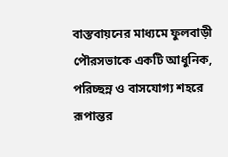বাস্তবায়নের মাধ্যমে ফুলবাড়ী পৌরসভাকে একটি আধুনিক, পরিচ্ছন্ন ও বাসযোগ্য শহরে রূপান্তর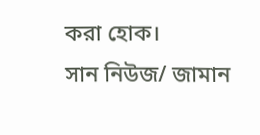করা হোক।
সান নিউজ/ জামান